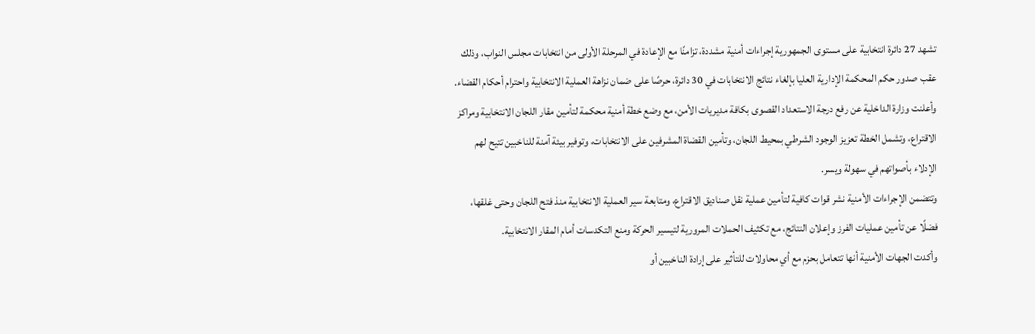تشهد 27 دائرة انتخابية على مستوى الجمهورية إجراءات أمنية مشددة، تزامنًا مع الإعادة في المرحلة الأولى من انتخابات مجلس النواب، وذلك عقب صدور حكم المحكمة الإدارية العليا بإلغاء نتائج الانتخابات في 30 دائرة، حرصًا على ضمان نزاهة العملية الانتخابية واحترام أحكام القضاء.
وأعلنت وزارة الداخلية عن رفع درجة الاستعداد القصوى بكافة مديريات الأمن، مع وضع خطة أمنية محكمة لتأمين مقار اللجان الانتخابية ومراكز الاقتراع، وتشمل الخطة تعزيز الوجود الشرطي بمحيط اللجان، وتأمين القضاة المشرفين على الانتخابات، وتوفير بيئة آمنة للناخبين تتيح لهم الإدلاء بأصواتهم في سهولة ويسر.
وتتضمن الإجراءات الأمنية نشر قوات كافية لتأمين عملية نقل صناديق الاقتراع، ومتابعة سير العملية الانتخابية منذ فتح اللجان وحتى غلقها، فضلًا عن تأمين عمليات الفرز وإعلان النتائج، مع تكثيف الحملات المرورية لتيسير الحركة ومنع التكدسات أمام المقار الانتخابية.
وأكدت الجهات الأمنية أنها تتعامل بحزم مع أي محاولات للتأثير على إرادة الناخبين أو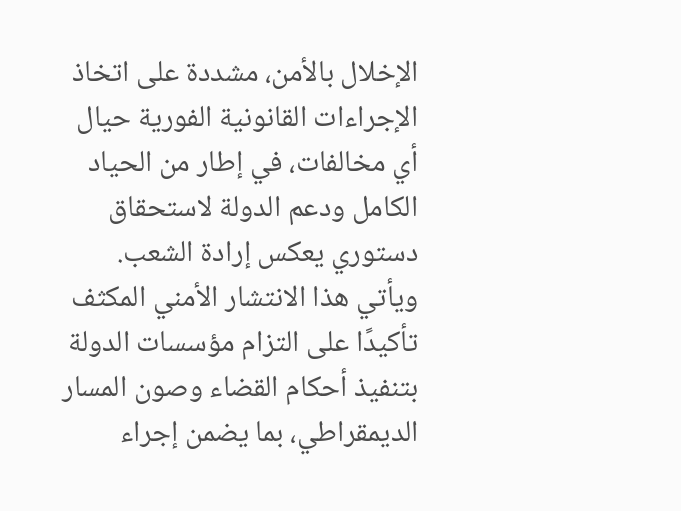الإخلال بالأمن، مشددة على اتخاذ الإجراءات القانونية الفورية حيال أي مخالفات، في إطار من الحياد الكامل ودعم الدولة لاستحقاق دستوري يعكس إرادة الشعب.
ويأتي هذا الانتشار الأمني المكثف تأكيدًا على التزام مؤسسات الدولة بتنفيذ أحكام القضاء وصون المسار الديمقراطي، بما يضمن إجراء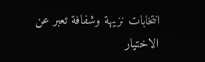انتخابات نزيهة وشفافة تعبر عن الاختيار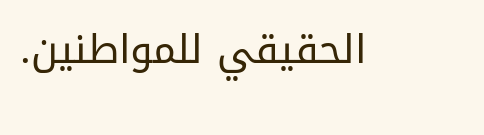الحقيقي للمواطنين.